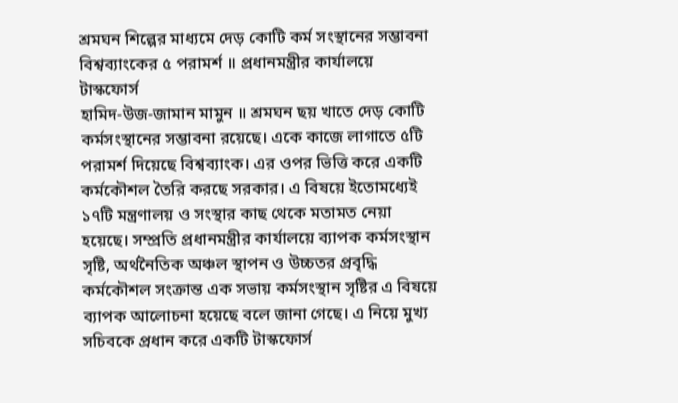শ্রমঘন শিল্পের মাধ্যমে দেড় কোটি কর্ম সংস্থানের সম্ভাবনা
বিশ্বব্যাংকের ৫ পরামর্শ ॥ প্রধানমন্ত্রীর কার্যালয়ে টাস্কফোর্স
হামিদ-উজ-জামান মামুন ॥ শ্রমঘন ছয় খাতে দেড় কোটি কর্মসংস্থানের সম্ভাবনা রয়েছে। একে কাজে লাগাতে ৫টি পরামর্শ দিয়েছে বিশ্বব্যাংক। এর ওপর ভিত্তি করে একটি কর্মকৌশল তৈরি করছে সরকার। এ বিষয়ে ইতোমধ্যেই ১৭টি মন্ত্রণালয় ও সংস্থার কাছ থেকে মতামত নেয়া হয়েছে। সম্প্রতি প্রধানমন্ত্রীর কার্যালয়ে ব্যাপক কর্মসংস্থান সৃষ্টি, অর্থনৈতিক অঞ্চল স্থাপন ও উচ্চতর প্রবৃদ্ধি কর্মকৌশল সংক্রান্ত এক সভায় কর্মসংস্থান সৃষ্টির এ বিষয়ে ব্যাপক আলোচনা হয়েছে বলে জানা গেছে। এ নিয়ে মুখ্য সচিবকে প্রধান করে একটি টাস্কফোর্স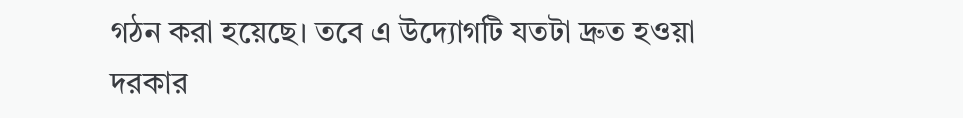গঠন করা হয়েছে। তবে এ উদ্যোগটি যতটা দ্রুত হওয়া দরকার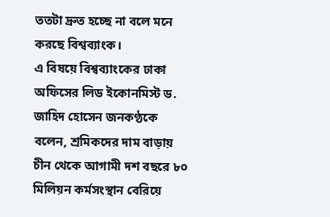ততটা দ্রুত হচ্ছে না বলে মনে করছে বিশ্বব্যাংক।
এ বিষয়ে বিশ্বব্যাংকের ঢাকা অফিসের লিড ইকোনমিস্ট ড. জাহিদ হোসেন জনকণ্ঠকে বলেন, শ্রমিকদের দাম বাড়ায় চীন থেকে আগামী দশ বছরে ৮০ মিলিয়ন কর্মসংস্থান বেরিয়ে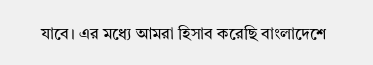যাবে। এর মধ্যে আমরা হিসাব করেছি বাংলাদেশে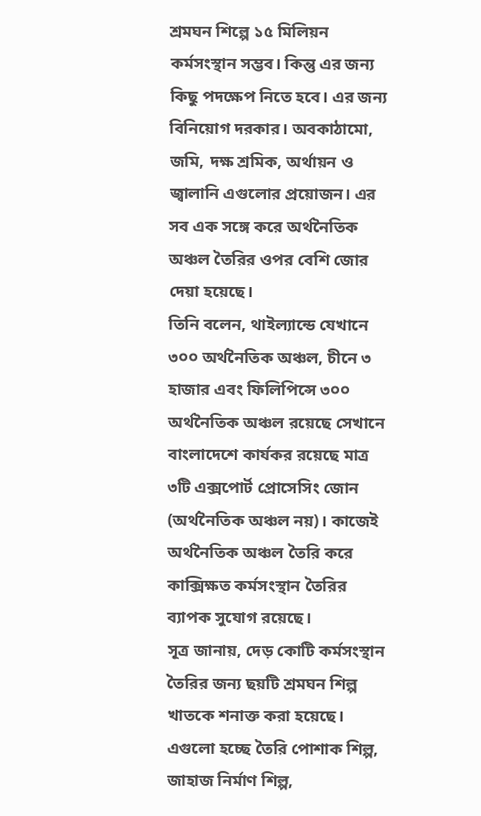শ্রমঘন শিল্পে ১৫ মিলিয়ন কর্মসংস্থান সম্ভব। কিন্তু এর জন্য কিছু পদক্ষেপ নিতে হবে। এর জন্য বিনিয়োগ দরকার। অবকাঠামো, জমি, দক্ষ শ্রমিক, অর্থায়ন ও জ্বালানি এগুলোর প্রয়োজন। এর সব এক সঙ্গে করে অর্থনৈতিক অঞ্চল তৈরির ওপর বেশি জোর দেয়া হয়েছে।
তিনি বলেন, থাইল্যান্ডে যেখানে ৩০০ অর্থনৈতিক অঞ্চল, চীনে ৩ হাজার এবং ফিলিপিন্সে ৩০০ অর্থনৈতিক অঞ্চল রয়েছে সেখানে বাংলাদেশে কার্যকর রয়েছে মাত্র ৩টি এক্সপোর্ট প্রোসেসিং জোন (অর্থনৈতিক অঞ্চল নয়)। কাজেই অর্থনৈতিক অঞ্চল তৈরি করে কাক্সিক্ষত কর্মসংস্থান তৈরির ব্যাপক সুযোগ রয়েছে।
সূত্র জানায়, দেড় কোটি কর্মসংস্থান তৈরির জন্য ছয়টি শ্রমঘন শিল্প খাতকে শনাক্ত করা হয়েছে। এগুলো হচ্ছে তৈরি পোশাক শিল্প, জাহাজ নির্মাণ শিল্প,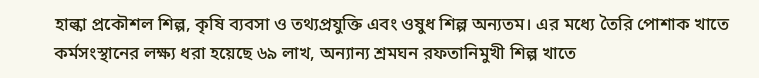হাল্কা প্রকৌশল শিল্প, কৃষি ব্যবসা ও তথ্যপ্রযুক্তি এবং ওষুধ শিল্প অন্যতম। এর মধ্যে তৈরি পোশাক খাতে কর্মসংস্থানের লক্ষ্য ধরা হয়েছে ৬৯ লাখ, অন্যান্য শ্রমঘন রফতানিমুখী শিল্প খাতে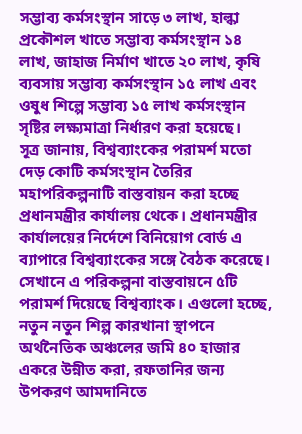সম্ভাব্য কর্মসংস্থান সাড়ে ৩ লাখ, হাল্কা প্রকৌশল খাতে সম্ভাব্য কর্মসংস্থান ১৪ লাখ, জাহাজ নির্মাণ খাতে ২০ লাখ, কৃষি ব্যবসায় সম্ভাব্য কর্মসংস্থান ১৫ লাখ এবং ওষুধ শিল্পে সম্ভাব্য ১৫ লাখ কর্মসংস্থান সৃষ্টির লক্ষ্যমাত্রা নির্ধারণ করা হয়েছে।
সূত্র জানায়, বিশ্বব্যাংকের পরামর্শ মতো দেড় কোটি কর্মসংস্থান তৈরির মহাপরিকল্পনাটি বাস্তবায়ন করা হচ্ছে প্রধানমন্ত্রীর কার্যালয় থেকে। প্রধানমন্ত্রীর কার্যালয়ের নির্দেশে বিনিয়োগ বোর্ড এ ব্যাপারে বিশ্বব্যাংকের সঙ্গে বৈঠক করেছে। সেখানে এ পরিকল্পনা বাস্তবায়নে ৫টি পরামর্শ দিয়েছে বিশ্বব্যাংক। এগুলো হচ্ছে, নতুন নতুন শিল্প কারখানা স্থাপনে অর্থনৈতিক অঞ্চলের জমি ৪০ হাজার একরে উন্নীত করা, রফতানির জন্য উপকরণ আমদানিতে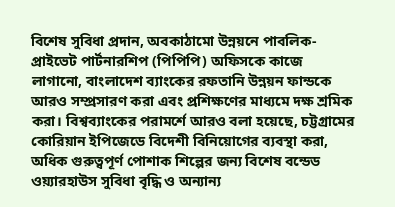বিশেষ সুবিধা প্রদান, অবকাঠামো উন্নয়নে পাবলিক-প্রাইভেট পার্টনারশিপ (পিপিপি) অফিসকে কাজে লাগানো, বাংলাদেশ ব্যাংকের রফতানি উন্নয়ন ফান্ডকে আরও সম্প্রসারণ করা এবং প্রশিক্ষণের মাধ্যমে দক্ষ শ্রমিক করা। বিশ্বব্যাংকের পরামর্শে আরও বলা হয়েছে, চট্টগ্রামের কোরিয়ান ইপিজেডে বিদেশী বিনিয়োগের ব্যবস্থা করা, অধিক গুরুত্বপূর্ণ পোশাক শিল্পের জন্য বিশেষ বন্ডেড ওয়্যারহাউস সুবিধা বৃদ্ধি ও অন্যান্য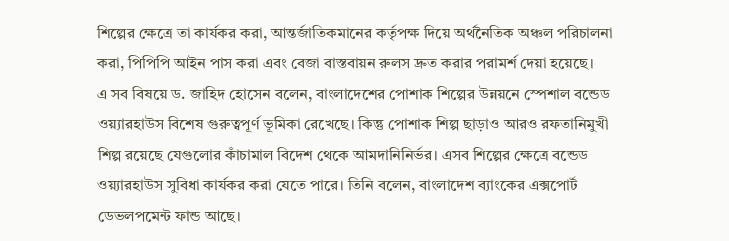শিল্পের ক্ষেত্রে তা কার্যকর করা, আন্তর্জাতিকমানের কর্তৃপক্ষ দিয়ে অর্থনৈতিক অঞ্চল পরিচালনা করা, পিপিপি আইন পাস করা এবং বেজা বাস্তবায়ন রুলস দ্রুত করার পরামর্শ দেয়া হয়েছে।
এ সব বিষয়ে ড. জাহিদ হোসেন বলেন, বাংলাদেশের পোশাক শিল্পের উন্নয়নে স্পেশাল বন্ডেড ওয়্যারহাউস বিশেষ গুরুত্বপূর্ণ ভূমিকা রেখেছে। কিন্তু পোশাক শিল্প ছাড়াও আরও রফতানিমুখী শিল্প রয়েছে যেগুলোর কাঁচামাল বিদেশ থেকে আমদানিনির্ভর। এসব শিল্পের ক্ষেত্রে বন্ডেড ওয়্যারহাউস সুবিধা কার্যকর করা যেতে পারে। তিনি বলেন, বাংলাদেশ ব্যাংকের এক্সপোর্ট ডেভলপমেন্ট ফান্ড আছে।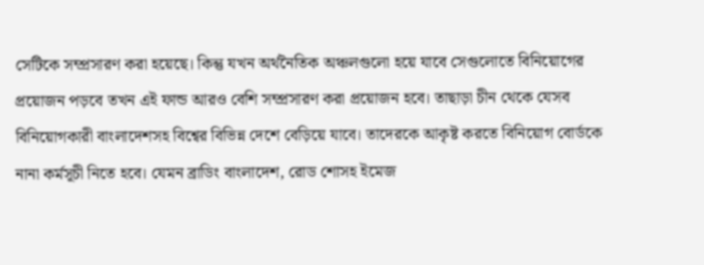সেটিকে সম্প্রসারণ করা হয়েছে। কিন্তু যখন অর্থনৈতিক অঞ্চলগুলো হয়ে যাবে সেগুলোতে বিনিয়োগের প্রয়োজন পড়বে তখন এই ফান্ড আরও বেশি সম্প্রসারণ করা প্রয়োজন হবে। তাছাড়া চীন থেকে যেসব বিনিয়োগকারী বাংলাদেশসহ বিশ্বের বিভিন্ন দেশে বেড়িয়ে যাবে। তাদেরকে আকৃষ্ট করতে বিনিয়োগ বোর্ডকে নানা কর্মসূচী নিতে হবে। যেমন ব্রাডিং বাংলাদেশ, রোড শোসহ ইমেজ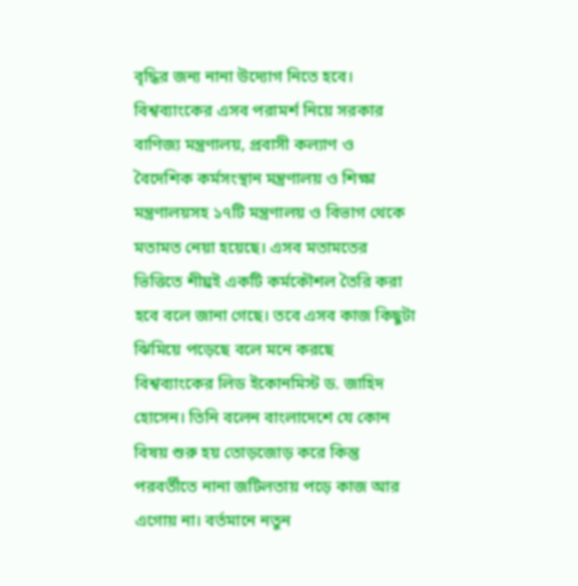বৃদ্ধির জন্য নানা উদ্যোগ নিতে হবে।
বিশ্বব্যাংকের এসব পরামর্শ নিয়ে সরকার বাণিজ্য মন্ত্রণালয়, প্রবাসী কল্যাণ ও বৈদেশিক কর্মসংস্থান মন্ত্রণালয় ও শিক্ষা মন্ত্রণালয়সহ ১৭টি মন্ত্রণালয় ও বিভাগ থেকে মতামত নেয়া হয়েছে। এসব মতামতের ভিত্তিতে শীঘ্রই একটি কর্মকৌশল তৈরি করা হবে বলে জানা গেছে। তবে এসব কাজ কিছুটা ঝিমিয়ে পড়েছে বলে মনে করছে বিশ্বব্যাংকের লিড ইকোনমিস্ট ড. জাহিদ হোসেন। তিনি বলেন বাংলাদেশে যে কোন বিষয় শুরু হয় তোড়জোড় করে কিন্তু পরবর্তীতে নানা জটিলতায় পড়ে কাজ আর এগোয় না। বর্তমানে নতুন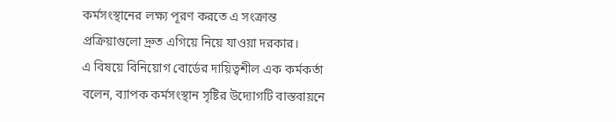কর্মসংস্থানের লক্ষ্য পূরণ করতে এ সংক্রান্ত প্রক্রিয়াগুলো দ্রুত এগিয়ে নিয়ে যাওয়া দরকার।
এ বিষয়ে বিনিয়োগ বোর্ডের দায়িত্বশীল এক কর্মকর্তা বলেন, ব্যাপক কর্মসংস্থান সৃষ্টির উদ্যোগটি বাস্তবায়নে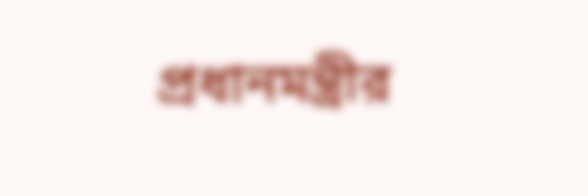প্রধানমন্ত্রীর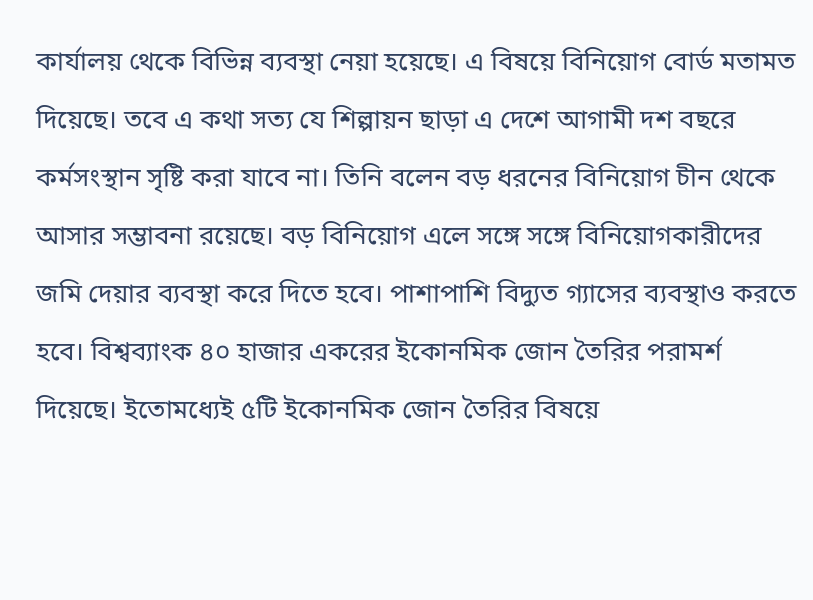কার্যালয় থেকে বিভিন্ন ব্যবস্থা নেয়া হয়েছে। এ বিষয়ে বিনিয়োগ বোর্ড মতামত দিয়েছে। তবে এ কথা সত্য যে শিল্পায়ন ছাড়া এ দেশে আগামী দশ বছরে কর্মসংস্থান সৃষ্টি করা যাবে না। তিনি বলেন বড় ধরনের বিনিয়োগ চীন থেকে আসার সম্ভাবনা রয়েছে। বড় বিনিয়োগ এলে সঙ্গে সঙ্গে বিনিয়োগকারীদের জমি দেয়ার ব্যবস্থা করে দিতে হবে। পাশাপাশি বিদ্যুত গ্যাসের ব্যবস্থাও করতে হবে। বিশ্বব্যাংক ৪০ হাজার একরের ইকোনমিক জোন তৈরির পরামর্শ দিয়েছে। ইতোমধ্যেই ৫টি ইকোনমিক জোন তৈরির বিষয়ে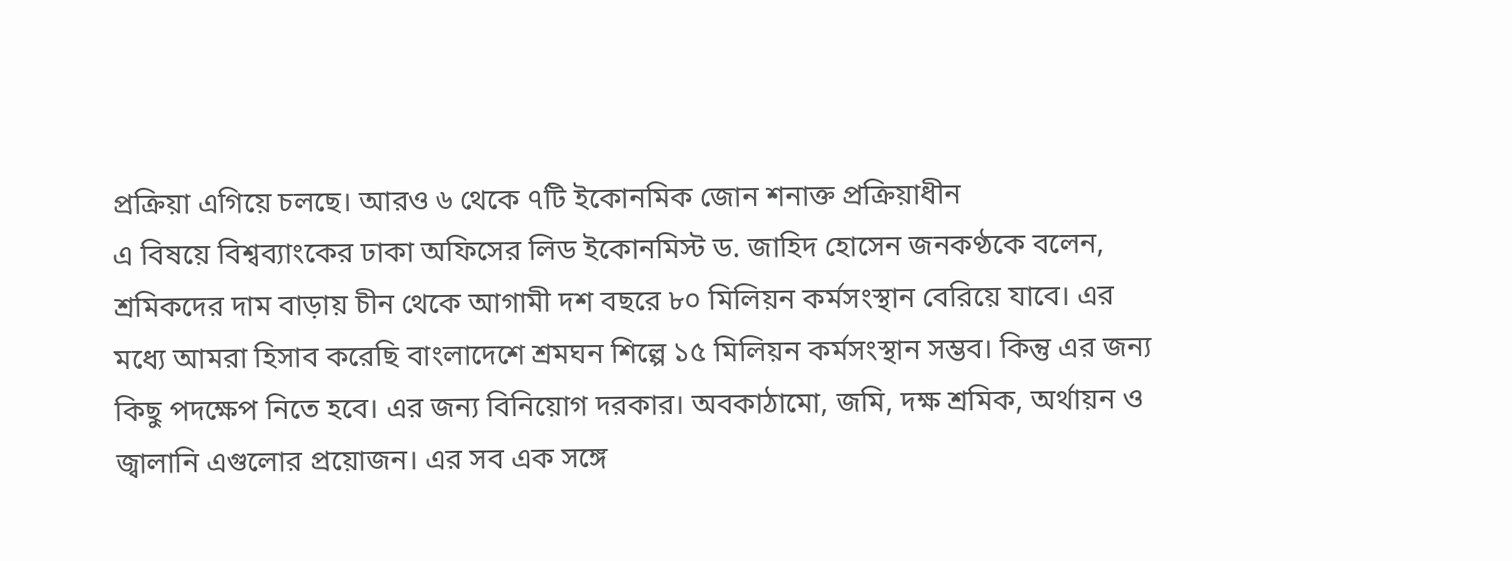প্রক্রিয়া এগিয়ে চলছে। আরও ৬ থেকে ৭টি ইকোনমিক জোন শনাক্ত প্রক্রিয়াধীন
এ বিষয়ে বিশ্বব্যাংকের ঢাকা অফিসের লিড ইকোনমিস্ট ড. জাহিদ হোসেন জনকণ্ঠকে বলেন, শ্রমিকদের দাম বাড়ায় চীন থেকে আগামী দশ বছরে ৮০ মিলিয়ন কর্মসংস্থান বেরিয়ে যাবে। এর মধ্যে আমরা হিসাব করেছি বাংলাদেশে শ্রমঘন শিল্পে ১৫ মিলিয়ন কর্মসংস্থান সম্ভব। কিন্তু এর জন্য কিছু পদক্ষেপ নিতে হবে। এর জন্য বিনিয়োগ দরকার। অবকাঠামো, জমি, দক্ষ শ্রমিক, অর্থায়ন ও জ্বালানি এগুলোর প্রয়োজন। এর সব এক সঙ্গে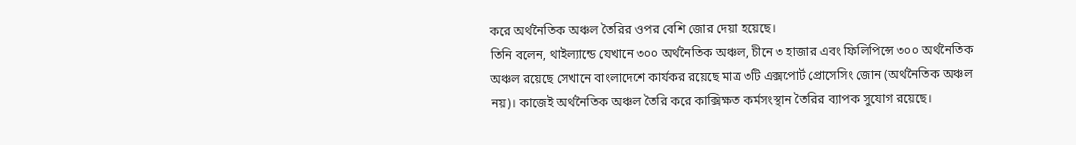করে অর্থনৈতিক অঞ্চল তৈরির ওপর বেশি জোর দেয়া হয়েছে।
তিনি বলেন, থাইল্যান্ডে যেখানে ৩০০ অর্থনৈতিক অঞ্চল, চীনে ৩ হাজার এবং ফিলিপিন্সে ৩০০ অর্থনৈতিক অঞ্চল রয়েছে সেখানে বাংলাদেশে কার্যকর রয়েছে মাত্র ৩টি এক্সপোর্ট প্রোসেসিং জোন (অর্থনৈতিক অঞ্চল নয়)। কাজেই অর্থনৈতিক অঞ্চল তৈরি করে কাক্সিক্ষত কর্মসংস্থান তৈরির ব্যাপক সুযোগ রয়েছে।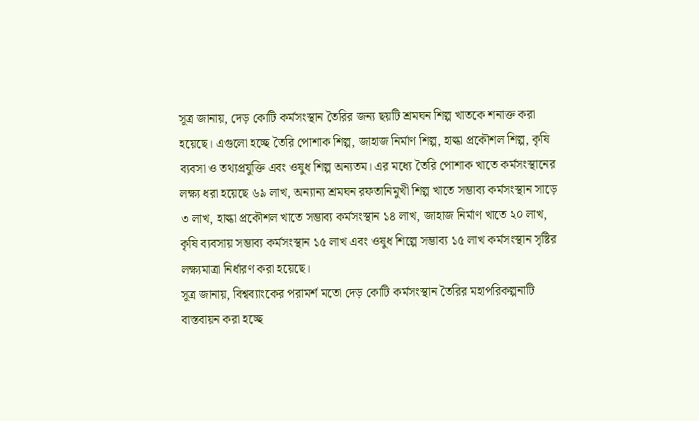সূত্র জানায়, দেড় কোটি কর্মসংস্থান তৈরির জন্য ছয়টি শ্রমঘন শিল্প খাতকে শনাক্ত করা হয়েছে। এগুলো হচ্ছে তৈরি পোশাক শিল্প, জাহাজ নির্মাণ শিল্প, হাল্কা প্রকৌশল শিল্প, কৃষি ব্যবসা ও তথ্যপ্রযুক্তি এবং ওষুধ শিল্প অন্যতম। এর মধ্যে তৈরি পোশাক খাতে কর্মসংস্থানের লক্ষ্য ধরা হয়েছে ৬৯ লাখ, অন্যান্য শ্রমঘন রফতানিমুখী শিল্প খাতে সম্ভাব্য কর্মসংস্থান সাড়ে ৩ লাখ, হাল্কা প্রকৌশল খাতে সম্ভাব্য কর্মসংস্থান ১৪ লাখ, জাহাজ নির্মাণ খাতে ২০ লাখ, কৃষি ব্যবসায় সম্ভাব্য কর্মসংস্থান ১৫ লাখ এবং ওষুধ শিল্পে সম্ভাব্য ১৫ লাখ কর্মসংস্থান সৃষ্টির লক্ষ্যমাত্রা নির্ধারণ করা হয়েছে।
সূত্র জানায়, বিশ্বব্যাংকের পরামর্শ মতো দেড় কোটি কর্মসংস্থান তৈরির মহাপরিকল্পনাটি বাস্তবায়ন করা হচ্ছে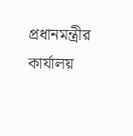প্রধানমন্ত্রীর কার্যালয়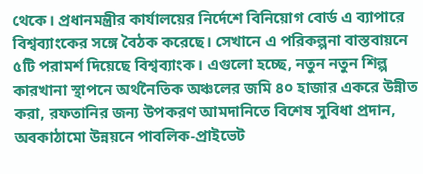থেকে। প্রধানমন্ত্রীর কার্যালয়ের নির্দেশে বিনিয়োগ বোর্ড এ ব্যাপারে বিশ্বব্যাংকের সঙ্গে বৈঠক করেছে। সেখানে এ পরিকল্পনা বাস্তবায়নে ৫টি পরামর্শ দিয়েছে বিশ্বব্যাংক। এগুলো হচ্ছে, নতুন নতুন শিল্প কারখানা স্থাপনে অর্থনৈতিক অঞ্চলের জমি ৪০ হাজার একরে উন্নীত করা, রফতানির জন্য উপকরণ আমদানিতে বিশেষ সুবিধা প্রদান, অবকাঠামো উন্নয়নে পাবলিক-প্রাইভেট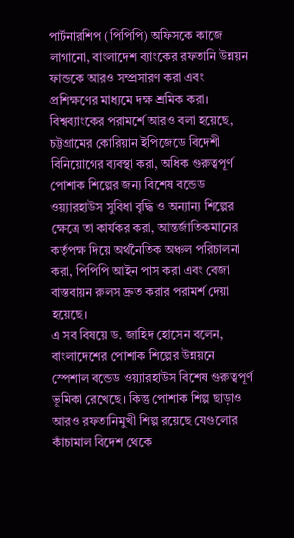পার্টনারশিপ (পিপিপি) অফিসকে কাজে লাগানো, বাংলাদেশ ব্যাংকের রফতানি উন্নয়ন ফান্ডকে আরও সম্প্রসারণ করা এবং প্রশিক্ষণের মাধ্যমে দক্ষ শ্রমিক করা। বিশ্বব্যাংকের পরামর্শে আরও বলা হয়েছে, চট্টগ্রামের কোরিয়ান ইপিজেডে বিদেশী বিনিয়োগের ব্যবস্থা করা, অধিক গুরুত্বপূর্ণ পোশাক শিল্পের জন্য বিশেষ বন্ডেড ওয়্যারহাউস সুবিধা বৃদ্ধি ও অন্যান্য শিল্পের ক্ষেত্রে তা কার্যকর করা, আন্তর্জাতিকমানের কর্তৃপক্ষ দিয়ে অর্থনৈতিক অঞ্চল পরিচালনা করা, পিপিপি আইন পাস করা এবং বেজা বাস্তবায়ন রুলস দ্রুত করার পরামর্শ দেয়া হয়েছে।
এ সব বিষয়ে ড. জাহিদ হোসেন বলেন, বাংলাদেশের পোশাক শিল্পের উন্নয়নে স্পেশাল বন্ডেড ওয়্যারহাউস বিশেষ গুরুত্বপূর্ণ ভূমিকা রেখেছে। কিন্তু পোশাক শিল্প ছাড়াও আরও রফতানিমুখী শিল্প রয়েছে যেগুলোর কাঁচামাল বিদেশ থেকে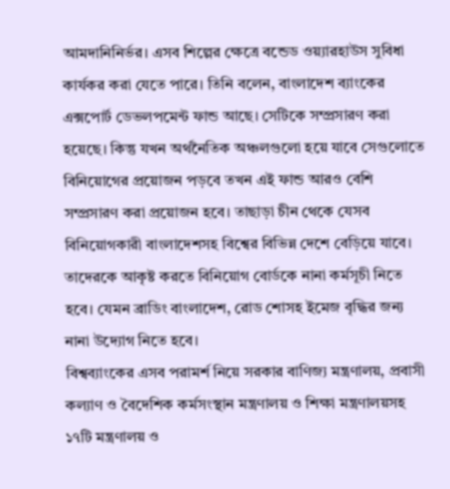আমদানিনির্ভর। এসব শিল্পের ক্ষেত্রে বন্ডেড ওয়্যারহাউস সুবিধা কার্যকর করা যেতে পারে। তিনি বলেন, বাংলাদেশ ব্যাংকের এক্সপোর্ট ডেভলপমেন্ট ফান্ড আছে। সেটিকে সম্প্রসারণ করা হয়েছে। কিন্তু যখন অর্থনৈতিক অঞ্চলগুলো হয়ে যাবে সেগুলোতে বিনিয়োগের প্রয়োজন পড়বে তখন এই ফান্ড আরও বেশি সম্প্রসারণ করা প্রয়োজন হবে। তাছাড়া চীন থেকে যেসব বিনিয়োগকারী বাংলাদেশসহ বিশ্বের বিভিন্ন দেশে বেড়িয়ে যাবে। তাদেরকে আকৃষ্ট করতে বিনিয়োগ বোর্ডকে নানা কর্মসূচী নিতে হবে। যেমন ব্রাডিং বাংলাদেশ, রোড শোসহ ইমেজ বৃদ্ধির জন্য নানা উদ্যোগ নিতে হবে।
বিশ্বব্যাংকের এসব পরামর্শ নিয়ে সরকার বাণিজ্য মন্ত্রণালয়, প্রবাসী কল্যাণ ও বৈদেশিক কর্মসংস্থান মন্ত্রণালয় ও শিক্ষা মন্ত্রণালয়সহ ১৭টি মন্ত্রণালয় ও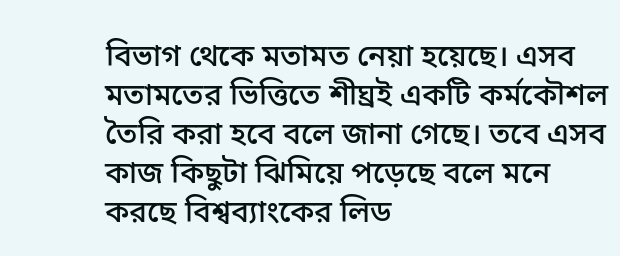বিভাগ থেকে মতামত নেয়া হয়েছে। এসব মতামতের ভিত্তিতে শীঘ্রই একটি কর্মকৌশল তৈরি করা হবে বলে জানা গেছে। তবে এসব কাজ কিছুটা ঝিমিয়ে পড়েছে বলে মনে করছে বিশ্বব্যাংকের লিড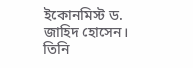ইকোনমিস্ট ড. জাহিদ হোসেন। তিনি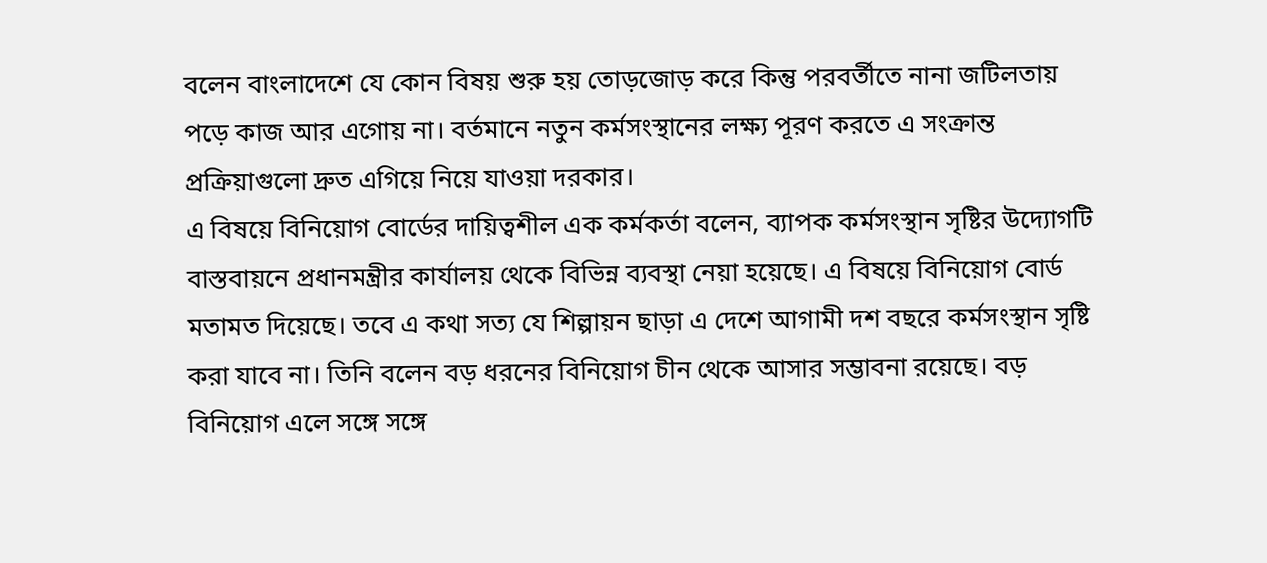বলেন বাংলাদেশে যে কোন বিষয় শুরু হয় তোড়জোড় করে কিন্তু পরবর্তীতে নানা জটিলতায় পড়ে কাজ আর এগোয় না। বর্তমানে নতুন কর্মসংস্থানের লক্ষ্য পূরণ করতে এ সংক্রান্ত প্রক্রিয়াগুলো দ্রুত এগিয়ে নিয়ে যাওয়া দরকার।
এ বিষয়ে বিনিয়োগ বোর্ডের দায়িত্বশীল এক কর্মকর্তা বলেন, ব্যাপক কর্মসংস্থান সৃষ্টির উদ্যোগটি বাস্তবায়নে প্রধানমন্ত্রীর কার্যালয় থেকে বিভিন্ন ব্যবস্থা নেয়া হয়েছে। এ বিষয়ে বিনিয়োগ বোর্ড মতামত দিয়েছে। তবে এ কথা সত্য যে শিল্পায়ন ছাড়া এ দেশে আগামী দশ বছরে কর্মসংস্থান সৃষ্টি করা যাবে না। তিনি বলেন বড় ধরনের বিনিয়োগ চীন থেকে আসার সম্ভাবনা রয়েছে। বড় বিনিয়োগ এলে সঙ্গে সঙ্গে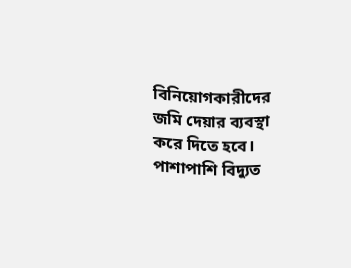বিনিয়োগকারীদের জমি দেয়ার ব্যবস্থা করে দিতে হবে। পাশাপাশি বিদ্যুত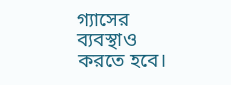গ্যাসের ব্যবস্থাও করতে হবে।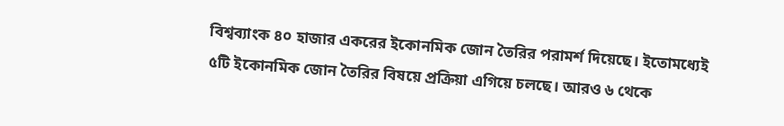বিশ্বব্যাংক ৪০ হাজার একরের ইকোনমিক জোন তৈরির পরামর্শ দিয়েছে। ইতোমধ্যেই ৫টি ইকোনমিক জোন তৈরির বিষয়ে প্রক্রিয়া এগিয়ে চলছে। আরও ৬ থেকে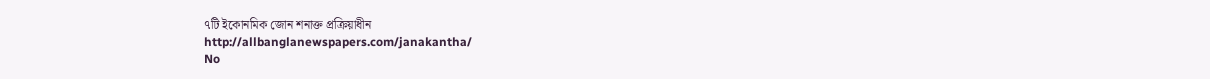৭টি ইকোনমিক জোন শনাক্ত প্রক্রিয়াধীন
http://allbanglanewspapers.com/janakantha/
No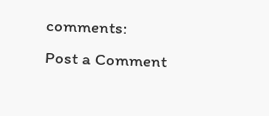comments:
Post a Comment